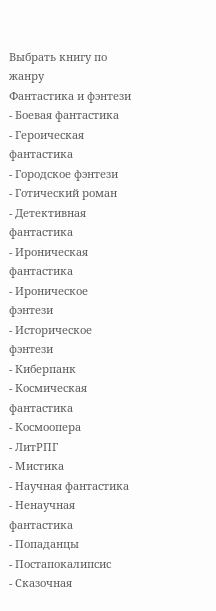Выбрать книгу по жанру
Фантастика и фэнтези
- Боевая фантастика
- Героическая фантастика
- Городское фэнтези
- Готический роман
- Детективная фантастика
- Ироническая фантастика
- Ироническое фэнтези
- Историческое фэнтези
- Киберпанк
- Космическая фантастика
- Космоопера
- ЛитРПГ
- Мистика
- Научная фантастика
- Ненаучная фантастика
- Попаданцы
- Постапокалипсис
- Сказочная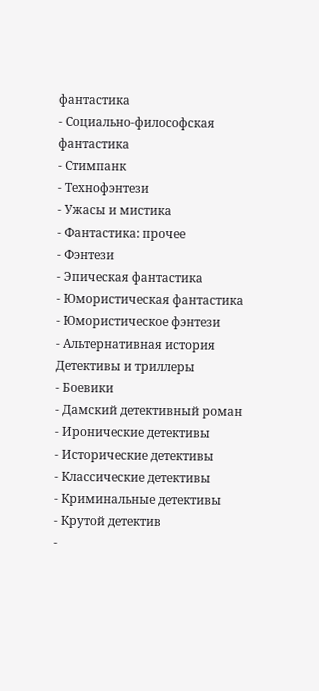фантастика
- Социально-философская фантастика
- Стимпанк
- Технофэнтези
- Ужасы и мистика
- Фантастика: прочее
- Фэнтези
- Эпическая фантастика
- Юмористическая фантастика
- Юмористическое фэнтези
- Альтернативная история
Детективы и триллеры
- Боевики
- Дамский детективный роман
- Иронические детективы
- Исторические детективы
- Классические детективы
- Криминальные детективы
- Крутой детектив
-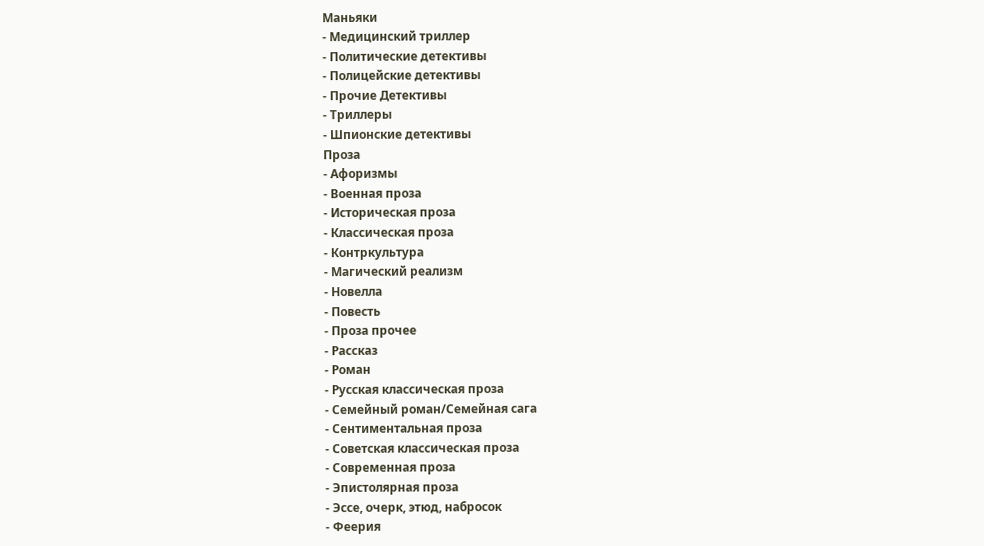Маньяки
- Медицинский триллер
- Политические детективы
- Полицейские детективы
- Прочие Детективы
- Триллеры
- Шпионские детективы
Проза
- Афоризмы
- Военная проза
- Историческая проза
- Классическая проза
- Контркультура
- Магический реализм
- Новелла
- Повесть
- Проза прочее
- Рассказ
- Роман
- Русская классическая проза
- Семейный роман/Семейная сага
- Сентиментальная проза
- Советская классическая проза
- Современная проза
- Эпистолярная проза
- Эссе, очерк, этюд, набросок
- Феерия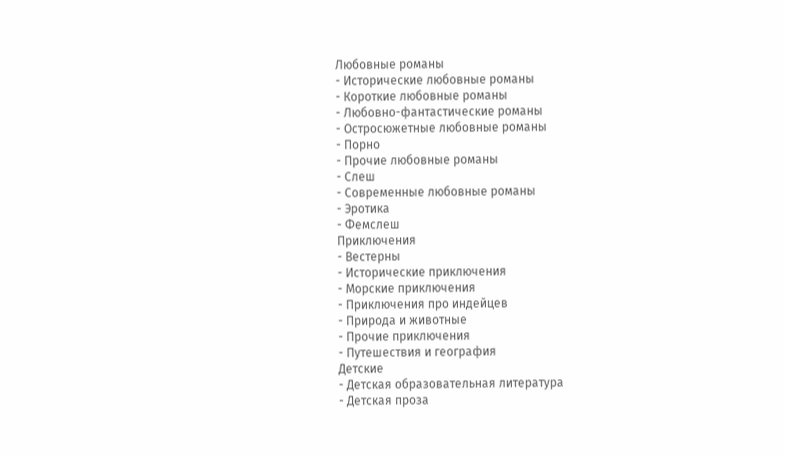Любовные романы
- Исторические любовные романы
- Короткие любовные романы
- Любовно-фантастические романы
- Остросюжетные любовные романы
- Порно
- Прочие любовные романы
- Слеш
- Современные любовные романы
- Эротика
- Фемслеш
Приключения
- Вестерны
- Исторические приключения
- Морские приключения
- Приключения про индейцев
- Природа и животные
- Прочие приключения
- Путешествия и география
Детские
- Детская образовательная литература
- Детская проза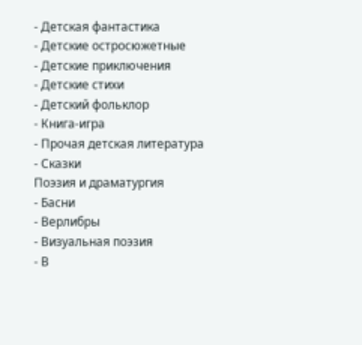- Детская фантастика
- Детские остросюжетные
- Детские приключения
- Детские стихи
- Детский фольклор
- Книга-игра
- Прочая детская литература
- Сказки
Поэзия и драматургия
- Басни
- Верлибры
- Визуальная поэзия
- В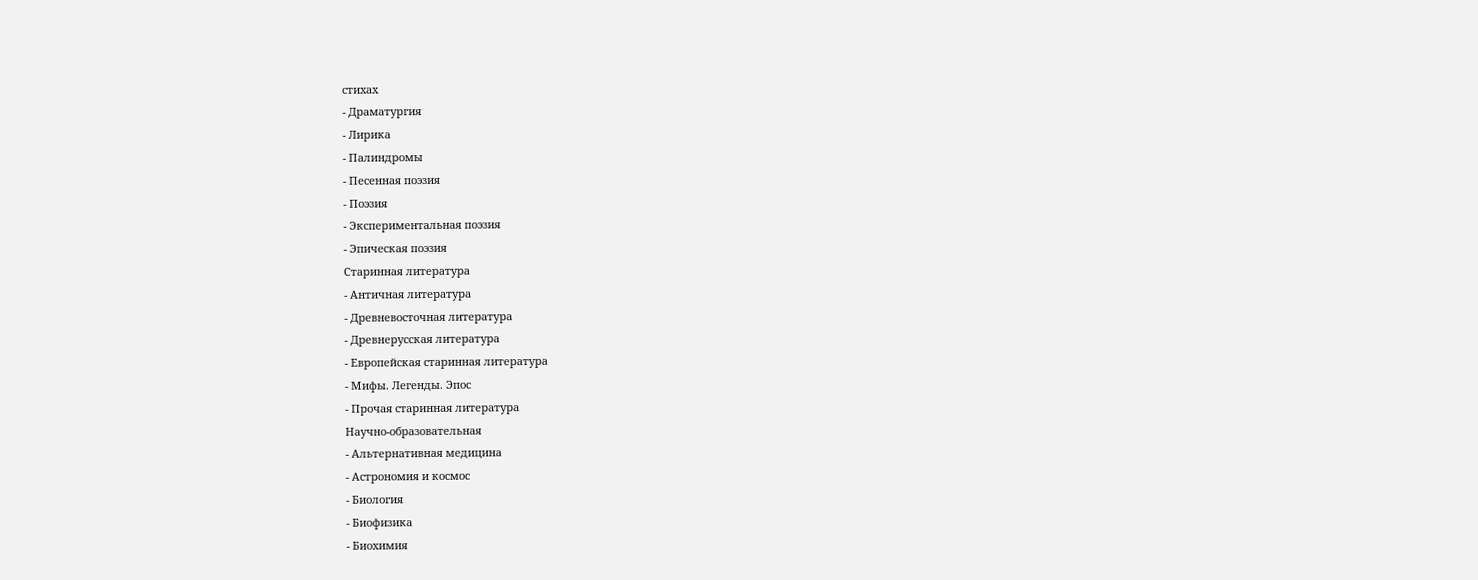стихах
- Драматургия
- Лирика
- Палиндромы
- Песенная поэзия
- Поэзия
- Экспериментальная поэзия
- Эпическая поэзия
Старинная литература
- Античная литература
- Древневосточная литература
- Древнерусская литература
- Европейская старинная литература
- Мифы. Легенды. Эпос
- Прочая старинная литература
Научно-образовательная
- Альтернативная медицина
- Астрономия и космос
- Биология
- Биофизика
- Биохимия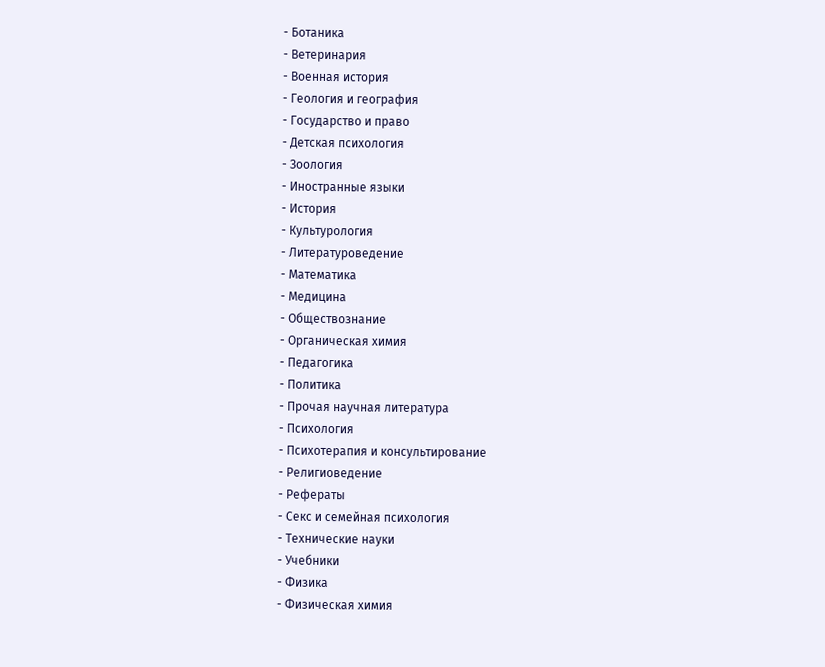- Ботаника
- Ветеринария
- Военная история
- Геология и география
- Государство и право
- Детская психология
- Зоология
- Иностранные языки
- История
- Культурология
- Литературоведение
- Математика
- Медицина
- Обществознание
- Органическая химия
- Педагогика
- Политика
- Прочая научная литература
- Психология
- Психотерапия и консультирование
- Религиоведение
- Рефераты
- Секс и семейная психология
- Технические науки
- Учебники
- Физика
- Физическая химия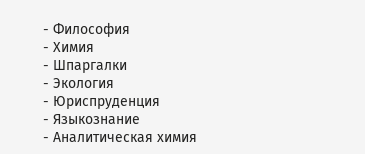- Философия
- Химия
- Шпаргалки
- Экология
- Юриспруденция
- Языкознание
- Аналитическая химия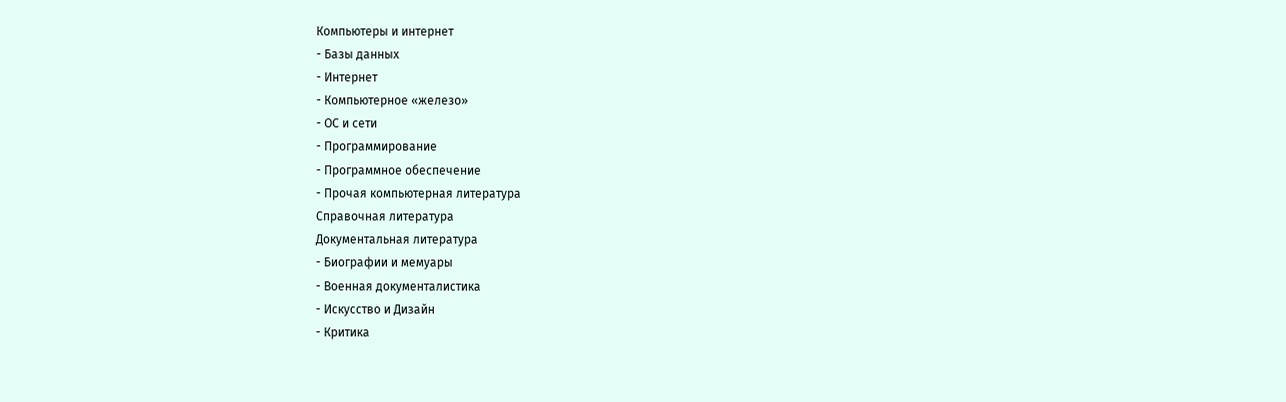Компьютеры и интернет
- Базы данных
- Интернет
- Компьютерное «железо»
- ОС и сети
- Программирование
- Программное обеспечение
- Прочая компьютерная литература
Справочная литература
Документальная литература
- Биографии и мемуары
- Военная документалистика
- Искусство и Дизайн
- Критика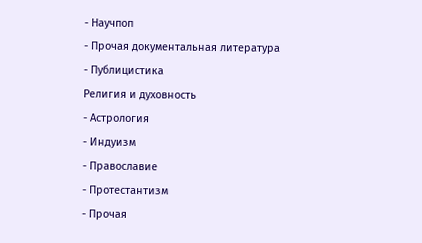- Научпоп
- Прочая документальная литература
- Публицистика
Религия и духовность
- Астрология
- Индуизм
- Православие
- Протестантизм
- Прочая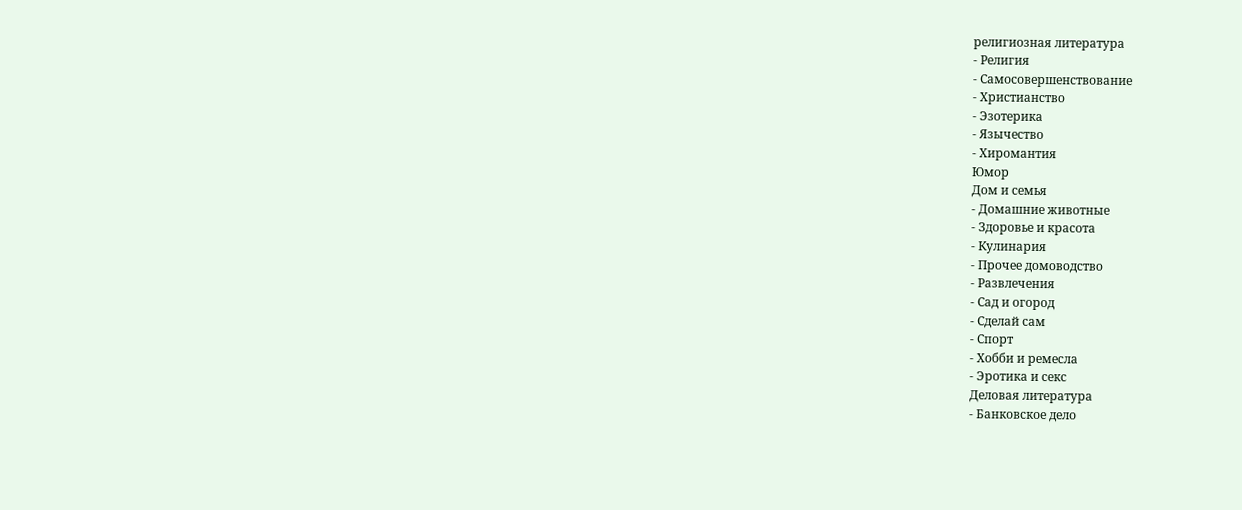религиозная литература
- Религия
- Самосовершенствование
- Христианство
- Эзотерика
- Язычество
- Хиромантия
Юмор
Дом и семья
- Домашние животные
- Здоровье и красота
- Кулинария
- Прочее домоводство
- Развлечения
- Сад и огород
- Сделай сам
- Спорт
- Хобби и ремесла
- Эротика и секс
Деловая литература
- Банковское дело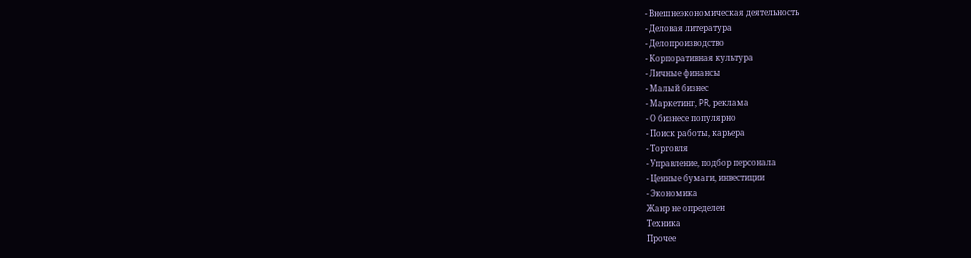- Внешнеэкономическая деятельность
- Деловая литература
- Делопроизводство
- Корпоративная культура
- Личные финансы
- Малый бизнес
- Маркетинг, PR, реклама
- О бизнесе популярно
- Поиск работы, карьера
- Торговля
- Управление, подбор персонала
- Ценные бумаги, инвестиции
- Экономика
Жанр не определен
Техника
Прочее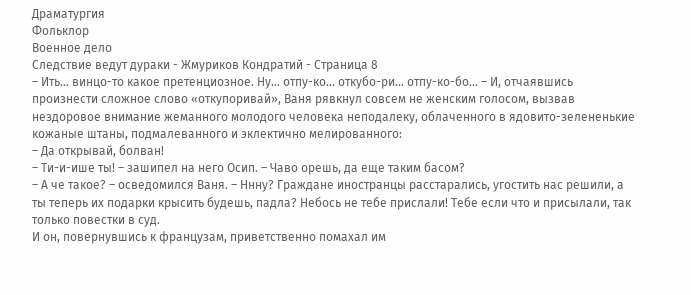Драматургия
Фольклор
Военное дело
Следствие ведут дураки - Жмуриков Кондратий - Страница 8
– Ить… винцо-то какое претенциозное. Ну… отпу-ко… откубо-ри… отпу-ко-бо… – И, отчаявшись произнести сложное слово «откупоривай», Ваня рявкнул совсем не женским голосом, вызвав нездоровое внимание жеманного молодого человека неподалеку, облаченного в ядовито-зелененькие кожаные штаны, подмалеванного и эклектично мелированного:
– Да открывай, болван!
– Ти-и-ише ты! – зашипел на него Осип. – Чаво орешь, да еще таким басом?
– А че такое? – осведомился Ваня. – Ннну? Граждане иностранцы расстарались, угостить нас решили, а ты теперь их подарки крысить будешь, падла? Небось не тебе прислали! Тебе если что и присылали, так только повестки в суд.
И он, повернувшись к французам, приветственно помахал им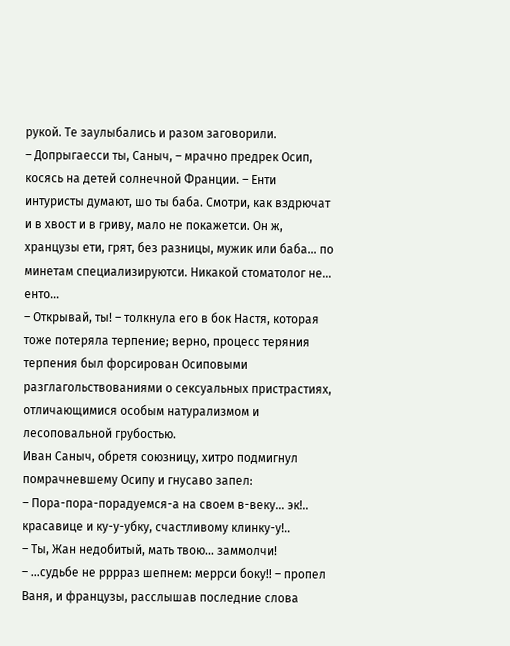рукой. Те заулыбались и разом заговорили.
– Допрыгаесси ты, Саныч, – мрачно предрек Осип, косясь на детей солнечной Франции. – Енти интуристы думают, шо ты баба. Смотри, как вздрючат и в хвост и в гриву, мало не покажетси. Он ж, хранцузы ети, грят, без разницы, мужик или баба… по минетам специализируютси. Никакой стоматолог не… енто…
– Открывай, ты! – толкнула его в бок Настя, которая тоже потеряла терпение; верно, процесс теряния терпения был форсирован Осиповыми разглагольствованиями о сексуальных пристрастиях, отличающимися особым натурализмом и лесоповальной грубостью.
Иван Саныч, обретя союзницу, хитро подмигнул помрачневшему Осипу и гнусаво запел:
– Пора-пора-порадуемся-а на своем в-веку… эк!.. красавице и ку-у-убку, счастливому клинку-у!..
– Ты, Жан недобитый, мать твою… заммолчи!
– …судьбе не рррраз шепнем: меррси боку!! – пропел Ваня, и французы, расслышав последние слова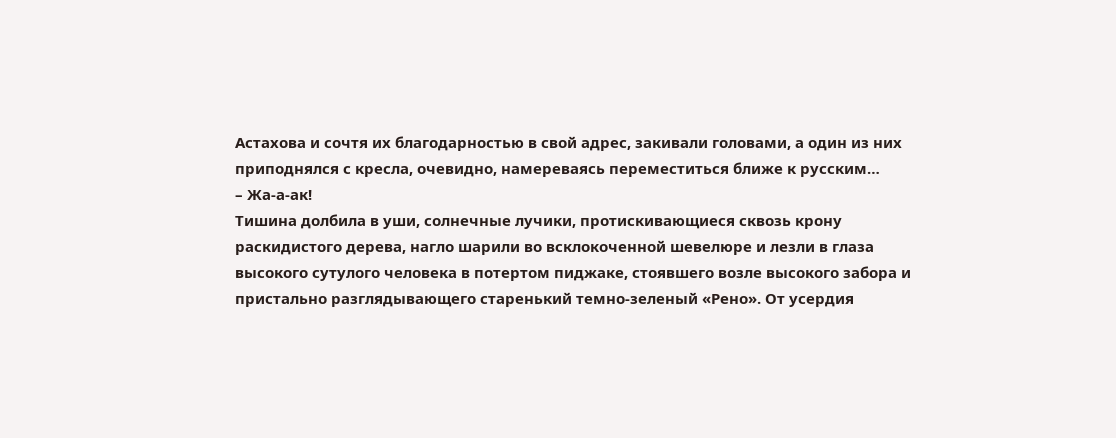Астахова и сочтя их благодарностью в свой адрес, закивали головами, а один из них приподнялся с кресла, очевидно, намереваясь переместиться ближе к русским…
– Жа-а-ак!
Тишина долбила в уши, солнечные лучики, протискивающиеся сквозь крону раскидистого дерева, нагло шарили во всклокоченной шевелюре и лезли в глаза высокого сутулого человека в потертом пиджаке, стоявшего возле высокого забора и пристально разглядывающего старенький темно-зеленый «Рено». От усердия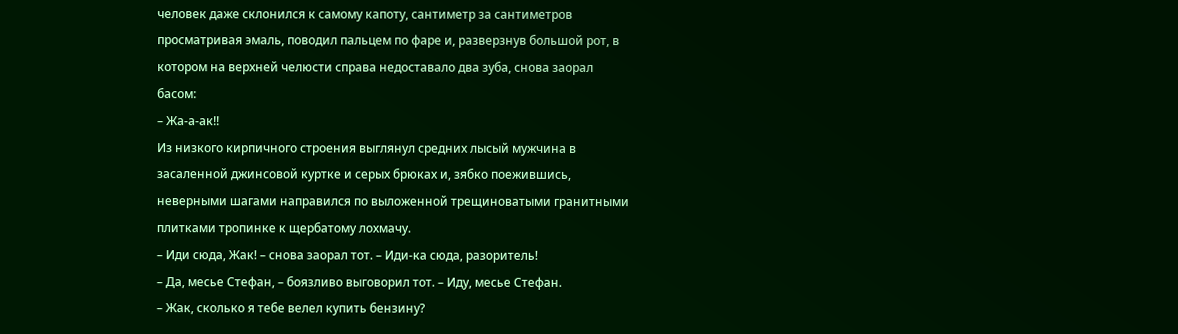человек даже склонился к самому капоту, сантиметр за сантиметров просматривая эмаль, поводил пальцем по фаре и, разверзнув большой рот, в котором на верхней челюсти справа недоставало два зуба, снова заорал басом:
– Жа-а-ак!!
Из низкого кирпичного строения выглянул средних лысый мужчина в засаленной джинсовой куртке и серых брюках и, зябко поежившись, неверными шагами направился по выложенной трещиноватыми гранитными плитками тропинке к щербатому лохмачу.
– Иди сюда, Жак! – снова заорал тот. – Иди-ка сюда, разоритель!
– Да, месье Стефан, – боязливо выговорил тот. – Иду, месье Стефан.
– Жак, сколько я тебе велел купить бензину?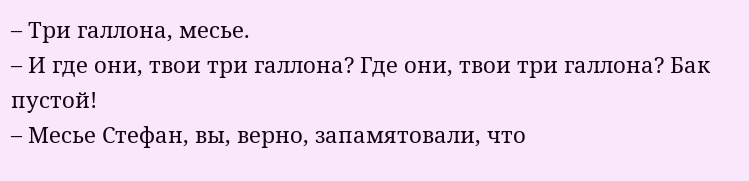– Три галлона, месье.
– И где они, твои три галлона? Где они, твои три галлона? Бак пустой!
– Месье Стефан, вы, верно, запамятовали, что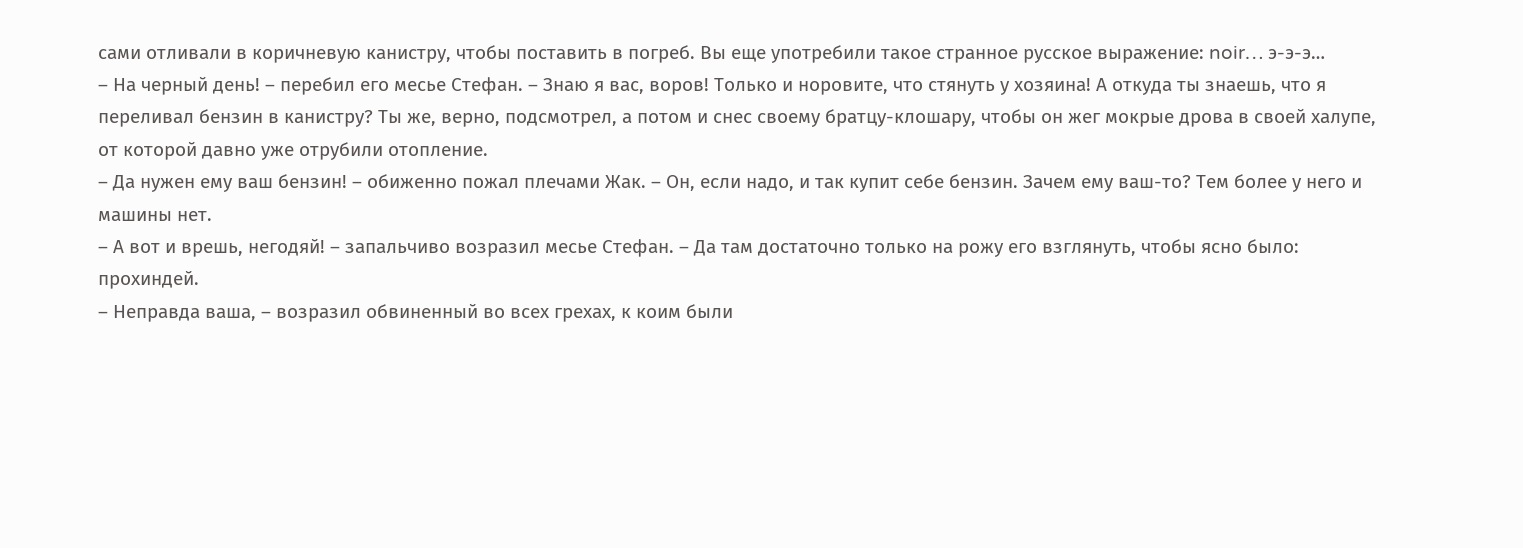сами отливали в коричневую канистру, чтобы поставить в погреб. Вы еще употребили такое странное русское выражение: noir… э-э-э…
– На черный день! – перебил его месье Стефан. – Знаю я вас, воров! Только и норовите, что стянуть у хозяина! А откуда ты знаешь, что я переливал бензин в канистру? Ты же, верно, подсмотрел, а потом и снес своему братцу-клошару, чтобы он жег мокрые дрова в своей халупе, от которой давно уже отрубили отопление.
– Да нужен ему ваш бензин! – обиженно пожал плечами Жак. – Он, если надо, и так купит себе бензин. Зачем ему ваш-то? Тем более у него и машины нет.
– А вот и врешь, негодяй! – запальчиво возразил месье Стефан. – Да там достаточно только на рожу его взглянуть, чтобы ясно было: прохиндей.
– Неправда ваша, – возразил обвиненный во всех грехах, к коим были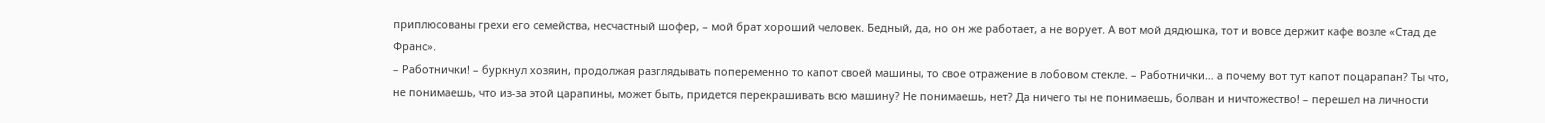приплюсованы грехи его семейства, несчастный шофер, – мой брат хороший человек. Бедный, да, но он же работает, а не ворует. А вот мой дядюшка, тот и вовсе держит кафе возле «Стад де Франс».
– Работнички! – буркнул хозяин, продолжая разглядывать попеременно то капот своей машины, то свое отражение в лобовом стекле. – Работнички… а почему вот тут капот поцарапан? Ты что, не понимаешь, что из-за этой царапины, может быть, придется перекрашивать всю машину? Не понимаешь, нет? Да ничего ты не понимаешь, болван и ничтожество! – перешел на личности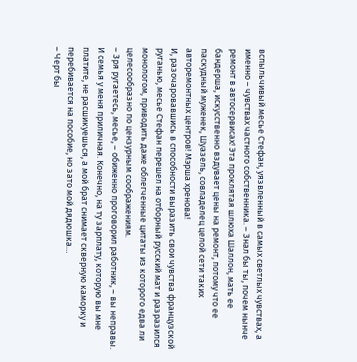вспыльчивый месье Стефан, уязвленный в самых светлых чувствах, а именно – чувствах частного собственника. – Знал бы ты, почем нынче ремонт в автосервисах! Эта проклятая шлюха Шаллон, мать ее бандерша, искусственно вздувает цены на ремонт, потому что ее паскудный муженек, Шуазель, совладелец целой сети таких авторемонтных центров! Мэрша хренова!
И, разочаровавшись в способности выразить свои чувства французской руганью, месье Стефан перешел на отборный русский мат и разразился монологом, приводить даже облегченные цитаты из которого едва ли целесообразно по цензурным соображениям.
– Зря ругаетесь, месье, – обиженно проговорил работник, – вы неправы. И семья у меня приличная. Конечно, на ту зарплату, которую вы мне платите, не расшикуешься, а мой брат снимает скверную каморку и перебивается на пособие, но зато мой дядюшка…
– Черт бы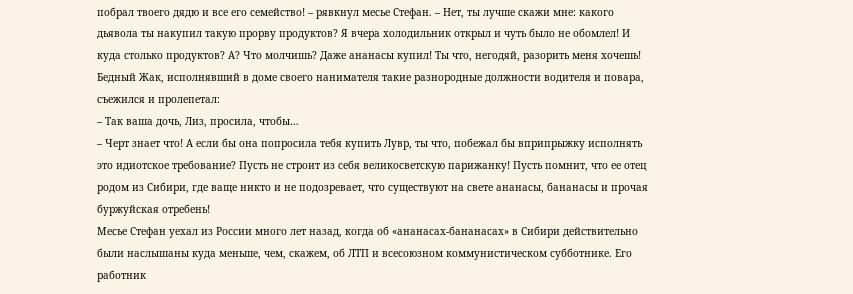побрал твоего дядю и все его семейство! – рявкнул месье Стефан. – Нет, ты лучше скажи мне: какого дьявола ты накупил такую прорву продуктов? Я вчера холодильник открыл и чуть было не обомлел! И куда столько продуктов? А? Что молчишь? Даже ананасы купил! Ты что, негодяй, разорить меня хочешь!
Бедный Жак, исполнявший в доме своего нанимателя такие разнородные должности водителя и повара, съежился и пролепетал:
– Так ваша дочь, Лиз, просила, чтобы…
– Черт знает что! А если бы она попросила тебя купить Лувр, ты что, побежал бы вприпрыжку исполнять это идиотское требование? Пусть не строит из себя великосветскую парижанку! Пусть помнит, что ее отец родом из Сибири, где ваще никто и не подозревает, что существуют на свете ананасы, бананасы и прочая буржуйская отребень!
Месье Стефан уехал из России много лет назад, когда об «ананасах-бананасах» в Сибири действительно были наслышаны куда меньше, чем, скажем, об ЛТП и всесоюзном коммунистическом субботнике. Его работник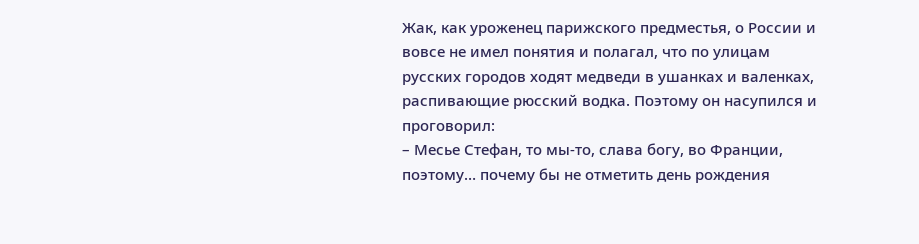Жак, как уроженец парижского предместья, о России и вовсе не имел понятия и полагал, что по улицам русских городов ходят медведи в ушанках и валенках, распивающие рюсский водка. Поэтому он насупился и проговорил:
– Месье Стефан, то мы-то, слава богу, во Франции, поэтому… почему бы не отметить день рождения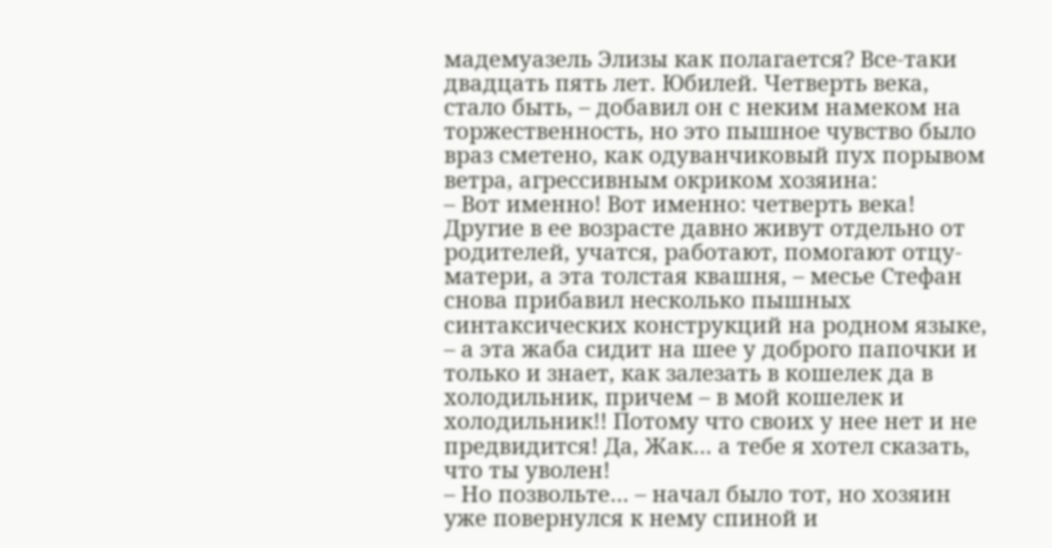мадемуазель Элизы как полагается? Все-таки двадцать пять лет. Юбилей. Четверть века, стало быть, – добавил он с неким намеком на торжественность, но это пышное чувство было враз сметено, как одуванчиковый пух порывом ветра, агрессивным окриком хозяина:
– Вот именно! Вот именно: четверть века! Другие в ее возрасте давно живут отдельно от родителей, учатся, работают, помогают отцу-матери, а эта толстая квашня, – месье Стефан снова прибавил несколько пышных синтаксических конструкций на родном языке, – а эта жаба сидит на шее у доброго папочки и только и знает, как залезать в кошелек да в холодильник, причем – в мой кошелек и холодильник!! Потому что своих у нее нет и не предвидится! Да, Жак… а тебе я хотел сказать, что ты уволен!
– Но позвольте… – начал было тот, но хозяин уже повернулся к нему спиной и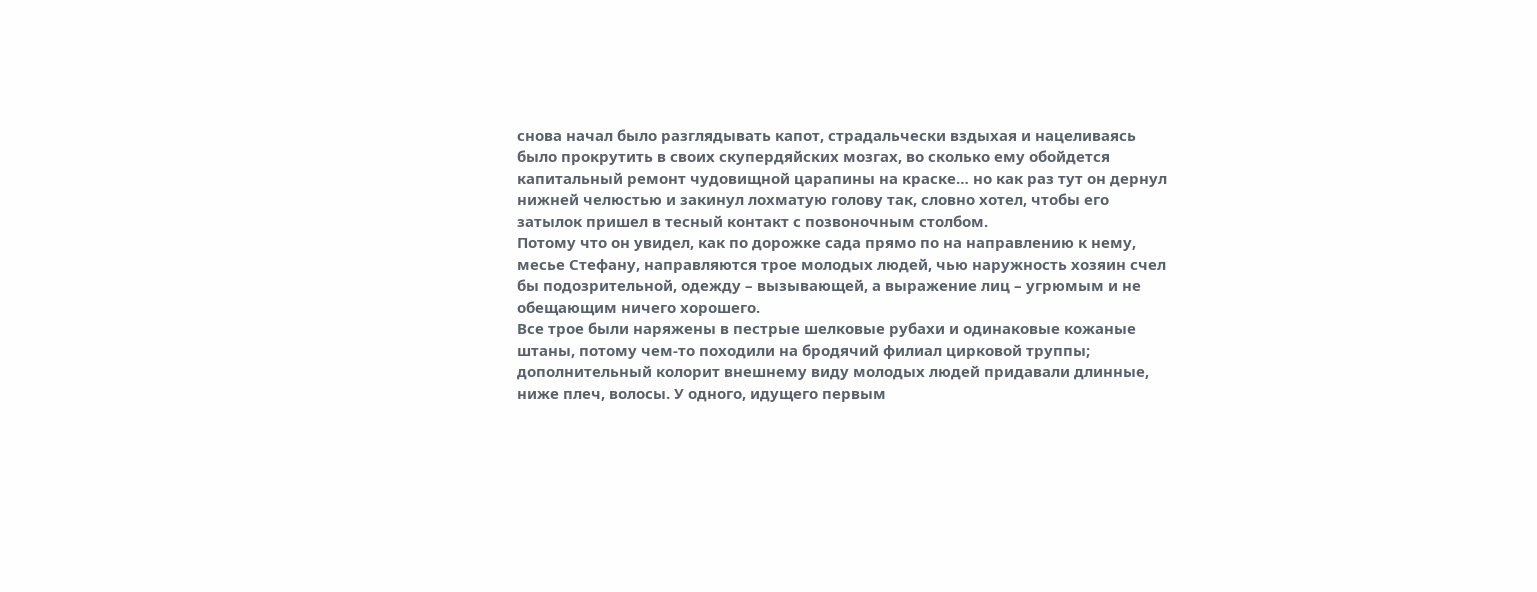снова начал было разглядывать капот, страдальчески вздыхая и нацеливаясь было прокрутить в своих скупердяйских мозгах, во сколько ему обойдется капитальный ремонт чудовищной царапины на краске… но как раз тут он дернул нижней челюстью и закинул лохматую голову так, словно хотел, чтобы его затылок пришел в тесный контакт с позвоночным столбом.
Потому что он увидел, как по дорожке сада прямо по на направлению к нему, месье Стефану, направляются трое молодых людей, чью наружность хозяин счел бы подозрительной, одежду – вызывающей, а выражение лиц – угрюмым и не обещающим ничего хорошего.
Все трое были наряжены в пестрые шелковые рубахи и одинаковые кожаные штаны, потому чем-то походили на бродячий филиал цирковой труппы; дополнительный колорит внешнему виду молодых людей придавали длинные, ниже плеч, волосы. У одного, идущего первым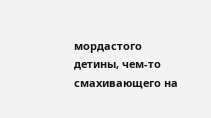мордастого детины, чем-то смахивающего на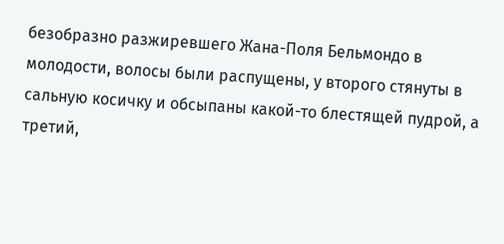безобразно разжиревшего Жана-Поля Бельмондо в молодости, волосы были распущены, у второго стянуты в сальную косичку и обсыпаны какой-то блестящей пудрой, а третий,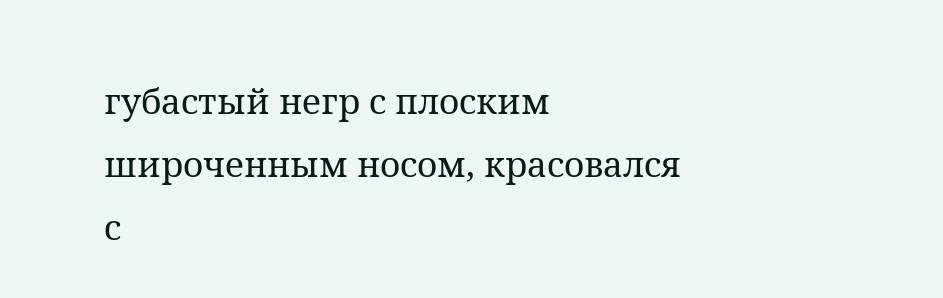губастый негр с плоским широченным носом, красовался с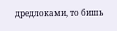дредлоками, то бишь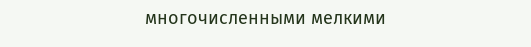многочисленными мелкими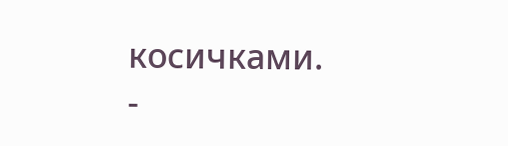косичками.
-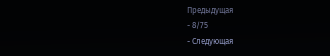Предыдущая
- 8/75
- Следующая